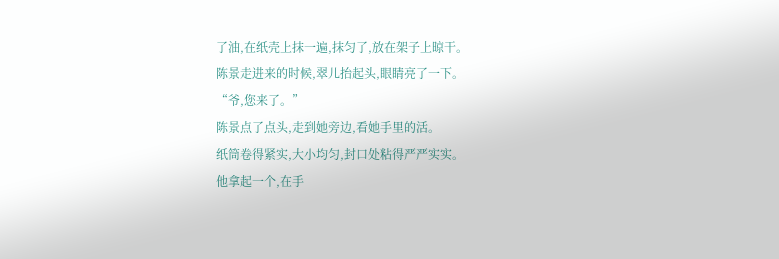了油,在纸壳上抹一遍,抹匀了,放在架子上晾干。
陈景走进来的时候,翠儿抬起头,眼睛亮了一下。
“爷,您来了。”
陈景点了点头,走到她旁边,看她手里的活。
纸筒卷得紧实,大小均匀,封口处粘得严严实实。
他拿起一个,在手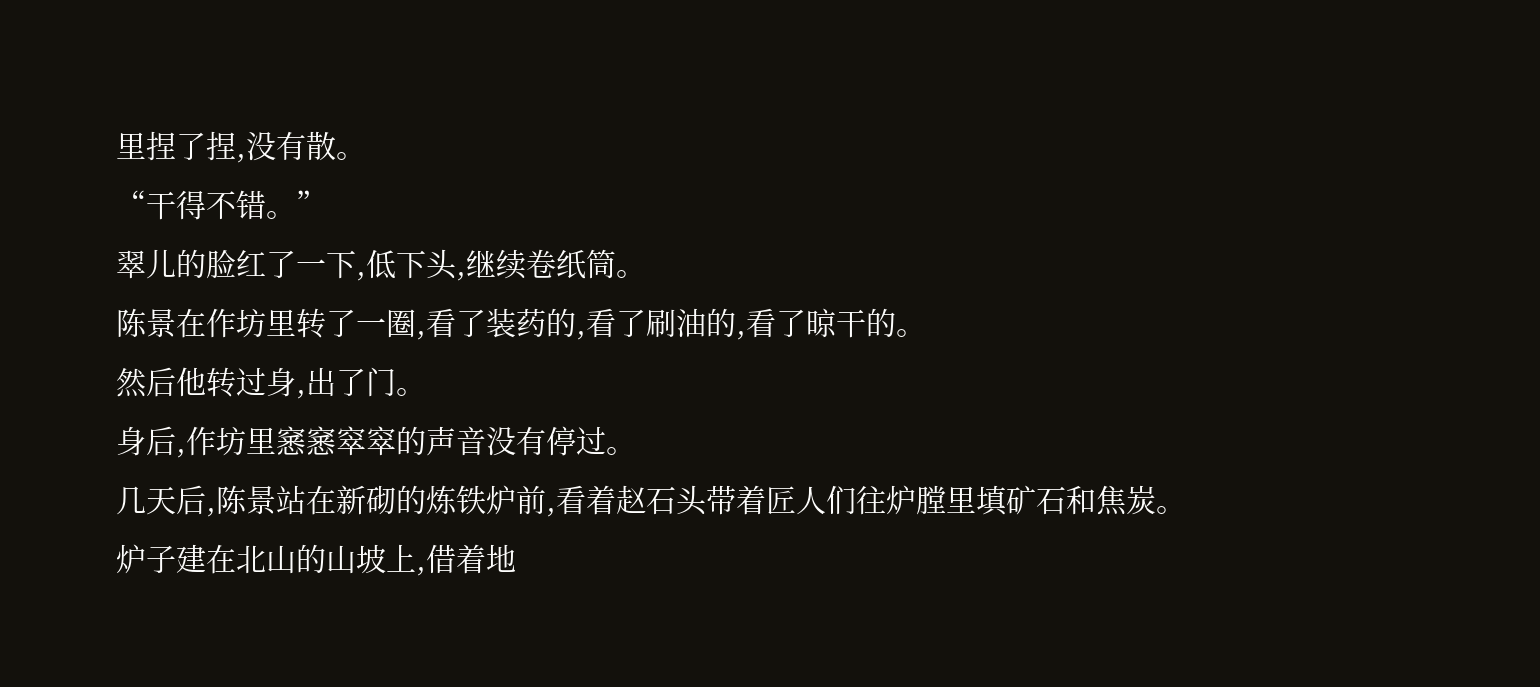里捏了捏,没有散。
“干得不错。”
翠儿的脸红了一下,低下头,继续卷纸筒。
陈景在作坊里转了一圈,看了装药的,看了刷油的,看了晾干的。
然后他转过身,出了门。
身后,作坊里窸窸窣窣的声音没有停过。
几天后,陈景站在新砌的炼铁炉前,看着赵石头带着匠人们往炉膛里填矿石和焦炭。
炉子建在北山的山坡上,借着地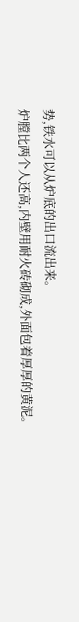势,铁水可以从炉底的出口流出来。
炉膛比两个人还高,内壁用耐火砖砌成,外面包着厚厚的黄泥。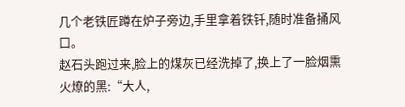几个老铁匠蹲在炉子旁边,手里拿着铁钎,随时准备捅风口。
赵石头跑过来,脸上的煤灰已经洗掉了,换上了一脸烟熏火燎的黑:“大人,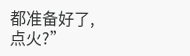都准备好了,点火?”